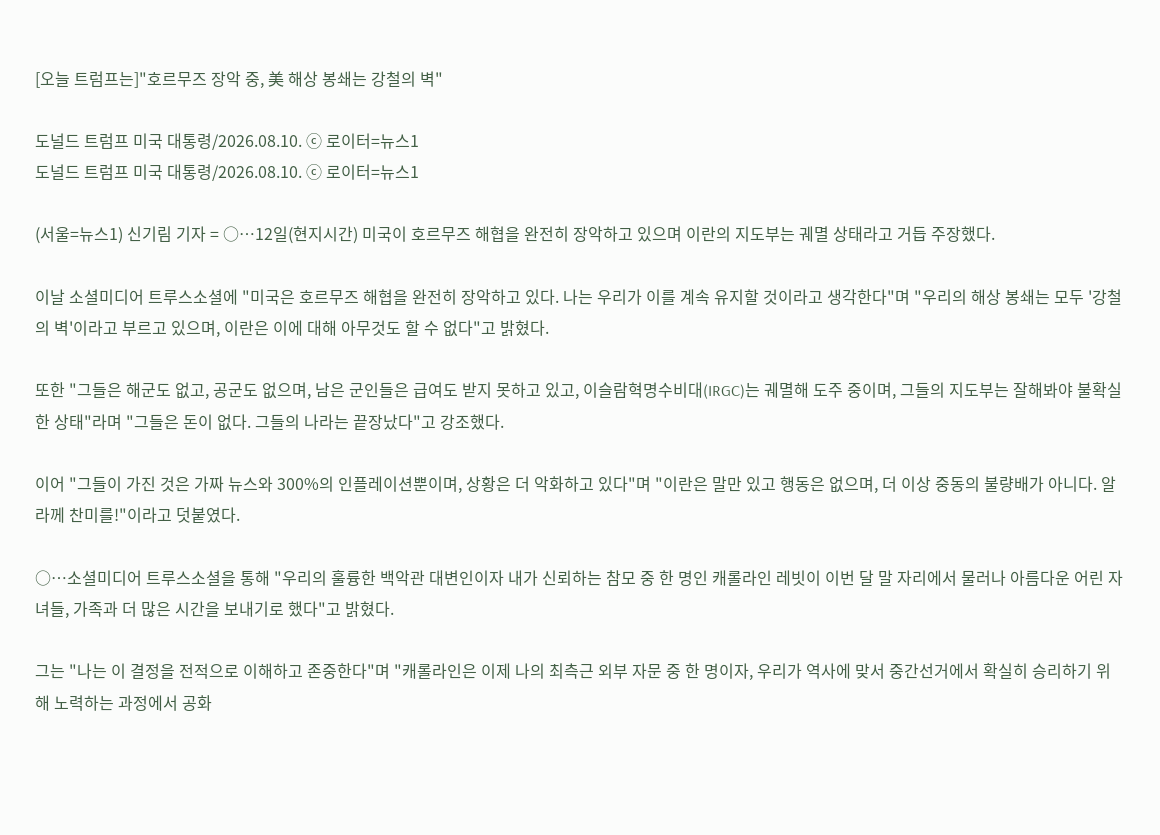[오늘 트럼프는]"호르무즈 장악 중, 美 해상 봉쇄는 강철의 벽"

도널드 트럼프 미국 대통령/2026.08.10. ⓒ 로이터=뉴스1
도널드 트럼프 미국 대통령/2026.08.10. ⓒ 로이터=뉴스1

(서울=뉴스1) 신기림 기자 = ○…12일(현지시간) 미국이 호르무즈 해협을 완전히 장악하고 있으며 이란의 지도부는 궤멸 상태라고 거듭 주장했다.

이날 소셜미디어 트루스소셜에 "미국은 호르무즈 해협을 완전히 장악하고 있다. 나는 우리가 이를 계속 유지할 것이라고 생각한다"며 "우리의 해상 봉쇄는 모두 '강철의 벽'이라고 부르고 있으며, 이란은 이에 대해 아무것도 할 수 없다"고 밝혔다.

또한 "그들은 해군도 없고, 공군도 없으며, 남은 군인들은 급여도 받지 못하고 있고, 이슬람혁명수비대(IRGC)는 궤멸해 도주 중이며, 그들의 지도부는 잘해봐야 불확실한 상태"라며 "그들은 돈이 없다. 그들의 나라는 끝장났다"고 강조했다.

이어 "그들이 가진 것은 가짜 뉴스와 300%의 인플레이션뿐이며, 상황은 더 악화하고 있다"며 "이란은 말만 있고 행동은 없으며, 더 이상 중동의 불량배가 아니다. 알라께 찬미를!"이라고 덧붙였다.

○…소셜미디어 트루스소셜을 통해 "우리의 훌륭한 백악관 대변인이자 내가 신뢰하는 참모 중 한 명인 캐롤라인 레빗이 이번 달 말 자리에서 물러나 아름다운 어린 자녀들, 가족과 더 많은 시간을 보내기로 했다"고 밝혔다.

그는 "나는 이 결정을 전적으로 이해하고 존중한다"며 "캐롤라인은 이제 나의 최측근 외부 자문 중 한 명이자, 우리가 역사에 맞서 중간선거에서 확실히 승리하기 위해 노력하는 과정에서 공화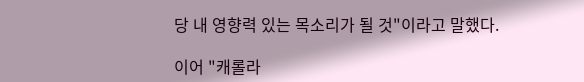당 내 영향력 있는 목소리가 될 것"이라고 말했다.

이어 "캐롤라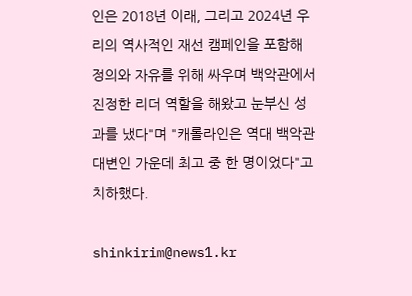인은 2018년 이래, 그리고 2024년 우리의 역사적인 재선 캠페인을 포함해 정의와 자유를 위해 싸우며 백악관에서 진정한 리더 역할을 해왔고 눈부신 성과를 냈다"며 "캐롤라인은 역대 백악관 대변인 가운데 최고 중 한 명이었다"고 치하했다.

shinkirim@news1.kr